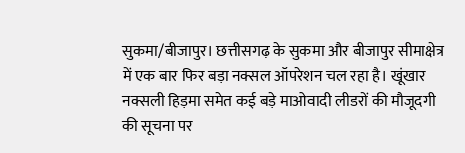सुकमा/बीजापुर। छत्तीसगढ़ के सुकमा और बीजापुर सीमाक्षेत्र में एक बार फिर बड़ा नक्सल ऑपरेशन चल रहा है। खूंखार नक्सली हिड़मा समेत कई बड़े माओवादी लीडरों की मौजूदगी की सूचना पर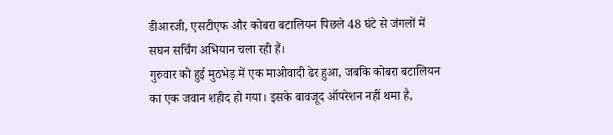डीआरजी, एसटीएफ और कोबरा बटालियन पिछले 48 घंटे से जंगलों में सघन सर्चिंग अभियान चला रही हैं।
गुरुवार को हुई मुठभेड़ में एक माओवादी ढेर हुआ, जबकि कोबरा बटालियन का एक जवान शहीद हो गया। इसके बावजूद ऑपरेशन नहीं थमा है,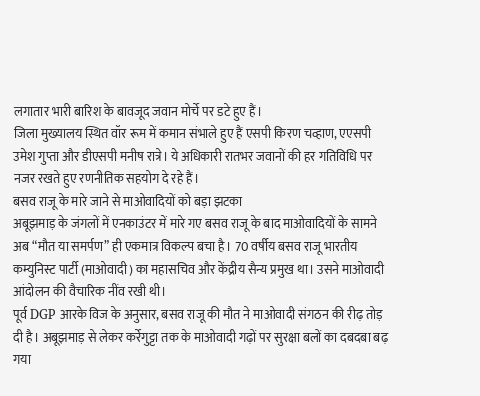लगातार भारी बारिश के बावजूद जवान मोर्चे पर डटे हुए हैं।
जिला मुख्यालय स्थित वॉर रूम में कमान संभाले हुए हैं एसपी किरण चव्हाण, एएसपी उमेश गुप्ता और डीएसपी मनीष रात्रे। ये अधिकारी रातभर जवानों की हर गतिविधि पर नजर रखते हुए रणनीतिक सहयोग दे रहे हैं।
बसव राजू के मारे जाने से माओवादियों को बड़ा झटका
अबूझमाड़ के जंगलों में एनकाउंटर में मारे गए बसव राजू के बाद माओवादियों के सामने अब “मौत या समर्पण” ही एकमात्र विकल्प बचा है। 70 वर्षीय बसव राजू भारतीय कम्युनिस्ट पार्टी (माओवादी) का महासचिव और केंद्रीय सैन्य प्रमुख था। उसने माओवादी आंदोलन की वैचारिक नींव रखी थी।
पूर्व DGP आरके विज के अनुसार, बसव राजू की मौत ने माओवादी संगठन की रीढ़ तोड़ दी है। अबूझमाड़ से लेकर कर्रेगुट्टा तक के माओवादी गढ़ों पर सुरक्षा बलों का दबदबा बढ़ गया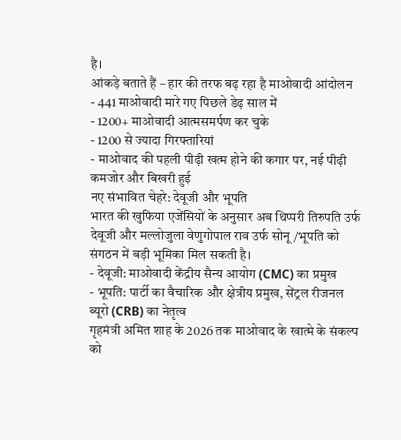है।
आंकड़े बताते हैं – हार की तरफ बढ़ रहा है माओवादी आंदोलन
- 441 माओवादी मारे गए पिछले डेढ़ साल में
- 1200+ माओवादी आत्मसमर्पण कर चुके
- 1200 से ज्यादा गिरफ्तारियां
- माओवाद की पहली पीढ़ी खत्म होने की कगार पर, नई पीढ़ी कमजोर और बिखरी हुई
नए संभावित चेहरे: देवूजी और भूपति
भारत की खुफिया एजेंसियों के अनुसार अब थिप्परी तिरुपति उर्फ देवूजी और मल्लोजुला वेणुगोपाल राव उर्फ सोनू/भूपति को संगठन में बड़ी भूमिका मिल सकती है।
- देवूजी: माओवादी केंद्रीय सैन्य आयोग (CMC) का प्रमुख
- भूपति: पार्टी का वैचारिक और क्षेत्रीय प्रमुख, सेंट्रल रीजनल ब्यूरो (CRB) का नेतृत्व
गृहमंत्री अमित शाह के 2026 तक माओवाद के खात्मे के संकल्प को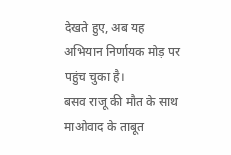देखते हुए, अब यह अभियान निर्णायक मोड़ पर पहुंच चुका है।
बसव राजू की मौत के साथ माओवाद के ताबूत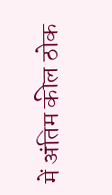में अंतिम कील ठोक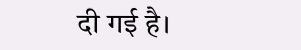दी गई है।